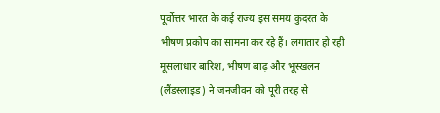पूर्वोत्तर भारत के कई राज्य इस समय कुदरत के भीषण प्रकोप का सामना कर रहे हैं। लगातार हो रही मूसलाधार बारिश, भीषण बाढ़ और भूस्खलन (लैंडस्लाइड) ने जनजीवन को पूरी तरह से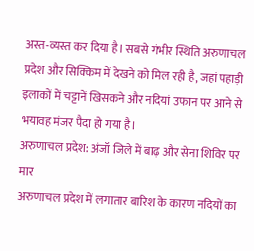अस्त-व्यस्त कर दिया है। सबसे गंभीर स्थिति अरुणाचल प्रदेश और सिक्किम में देखने को मिल रही है, जहां पहाड़ी इलाकों में चट्टानें खिसकने और नदियां उफान पर आने से भयावह मंजर पैदा हो गया है।
अरुणाचल प्रदेश: अंजॉ जिले में बाढ़ और सेना शिविर पर मार
अरुणाचल प्रदेश में लगातार बारिश के कारण नदियों का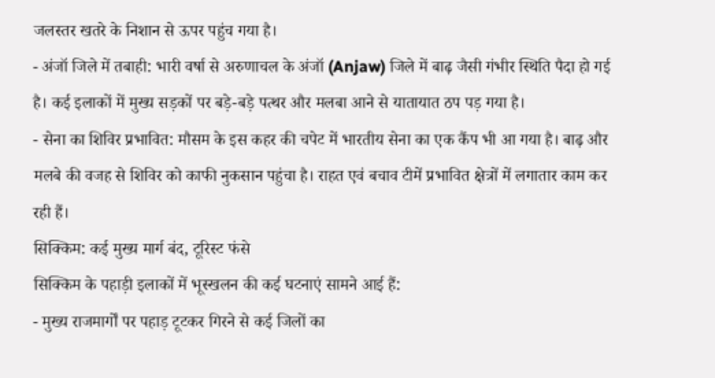जलस्तर खतरे के निशान से ऊपर पहुंच गया है।
- अंजॉ जिले में तबाही: भारी वर्षा से अरुणाचल के अंजॉ (Anjaw) जिले में बाढ़ जैसी गंभीर स्थिति पैदा हो गई है। कई इलाकों में मुख्य सड़कों पर बड़े-बड़े पत्थर और मलबा आने से यातायात ठप पड़ गया है।
- सेना का शिविर प्रभावित: मौसम के इस कहर की चपेट में भारतीय सेना का एक कैंप भी आ गया है। बाढ़ और मलबे की वजह से शिविर को काफी नुकसान पहुंचा है। राहत एवं बचाव टीमें प्रभावित क्षेत्रों में लगातार काम कर रही हैं।
सिक्किम: कई मुख्य मार्ग बंद, टूरिस्ट फंसे
सिक्किम के पहाड़ी इलाकों में भूस्खलन की कई घटनाएं सामने आई हैं:
- मुख्य राजमार्गों पर पहाड़ टूटकर गिरने से कई जिलों का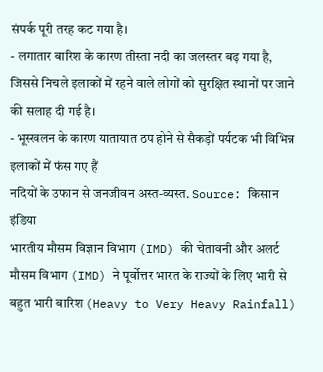संपर्क पूरी तरह कट गया है।
- लगातार बारिश के कारण तीस्ता नदी का जलस्तर बढ़ गया है, जिससे निचले इलाकों में रहने वाले लोगों को सुरक्षित स्थानों पर जाने की सलाह दी गई है।
- भूस्खलन के कारण यातायात ठप होने से सैकड़ों पर्यटक भी विभिन्न इलाकों में फंस गए हैं
नदियों के उफान से जनजीवन अस्त-व्यस्त. Source: किसान इंडिया
भारतीय मौसम विज्ञान विभाग (IMD) की चेतावनी और अलर्ट
मौसम विभाग (IMD) ने पूर्वोत्तर भारत के राज्यों के लिए भारी से बहुत भारी बारिश (Heavy to Very Heavy Rainfall)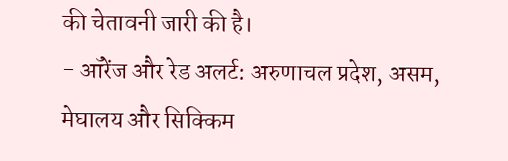की चेतावनी जारी की है।
- ऑरेंज और रेड अलर्ट: अरुणाचल प्रदेश, असम, मेघालय और सिक्किम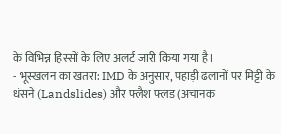के विभिन्न हिस्सों के लिए अलर्ट जारी किया गया है।
- भूस्खलन का खतरा: IMD के अनुसार, पहाड़ी ढलानों पर मिट्टी के धंसने (Landslides) और फ्लैश फ्लड (अचानक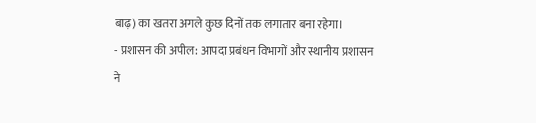बाढ़) का खतरा अगले कुछ दिनों तक लगातार बना रहेगा।
- प्रशासन की अपील: आपदा प्रबंधन विभागों और स्थानीय प्रशासन ने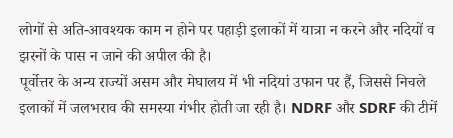लोगों से अति-आवश्यक काम न होने पर पहाड़ी इलाकों में यात्रा न करने और नदियों व झरनों के पास न जाने की अपील की है।
पूर्वोत्तर के अन्य राज्यों असम और मेघालय में भी नदियां उफान पर हैं, जिससे निचले इलाकों में जलभराव की समस्या गंभीर होती जा रही है। NDRF और SDRF की टीमें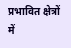प्रभावित क्षेत्रों में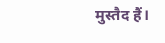मुस्तैद हैं।